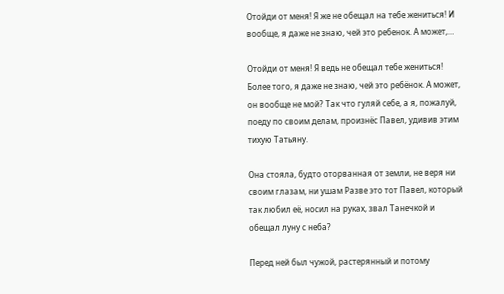Отойди от меня! Я же не обещал на тебе жениться! И вообще, я даже не знаю, чей это ребенок. А может,…

Отойди от меня! Я ведь не обещал тебе жениться! Более того, я даже не знаю, чей это ребёнок. А может, он вообще не мой? Так что гуляй себе, а я, пожалуй, поеду по своим делам, произнёс Павел, удивив этим тихую Татьяну.

Она стояла, будто оторванная от земли, не веря ни своим глазам, ни ушам Разве это тот Павел, который так любил её, носил на руках, звал Танечкой и обещал луну с неба?

Перед ней был чужой, растерянный и потому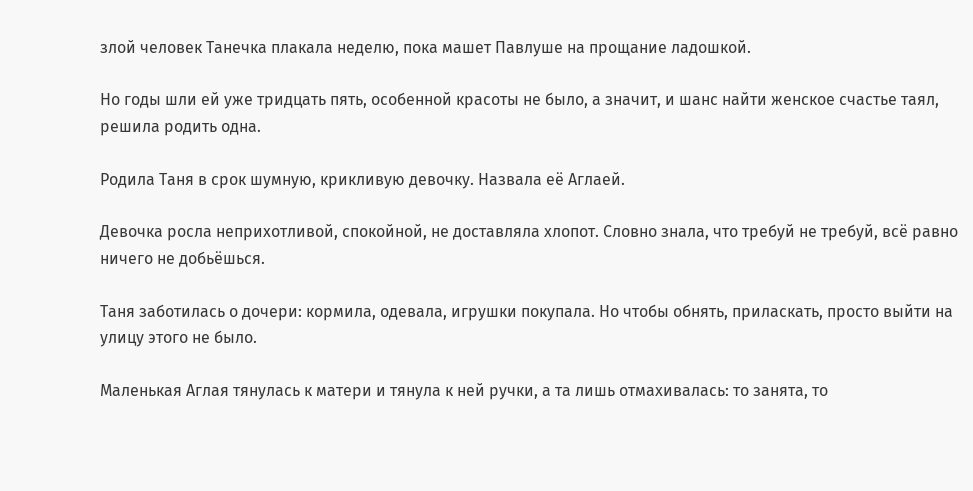злой человек Танечка плакала неделю, пока машет Павлуше на прощание ладошкой.

Но годы шли ей уже тридцать пять, особенной красоты не было, а значит, и шанс найти женское счастье таял, решила родить одна.

Родила Таня в срок шумную, крикливую девочку. Назвала её Аглаей.

Девочка росла неприхотливой, спокойной, не доставляла хлопот. Словно знала, что требуй не требуй, всё равно ничего не добьёшься.

Таня заботилась о дочери: кормила, одевала, игрушки покупала. Но чтобы обнять, приласкать, просто выйти на улицу этого не было.

Маленькая Аглая тянулась к матери и тянула к ней ручки, а та лишь отмахивалась: то занята, то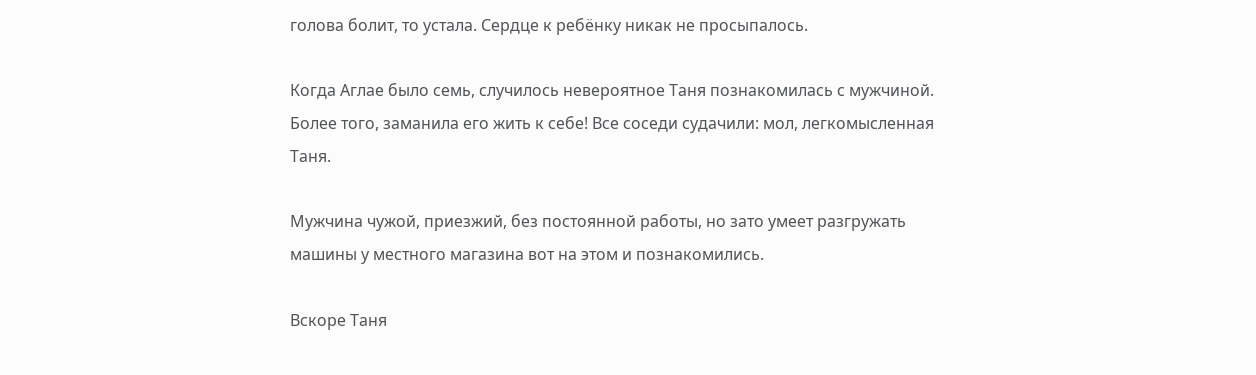голова болит, то устала. Сердце к ребёнку никак не просыпалось.

Когда Аглае было семь, случилось невероятное Таня познакомилась с мужчиной. Более того, заманила его жить к себе! Все соседи судачили: мол, легкомысленная Таня.

Мужчина чужой, приезжий, без постоянной работы, но зато умеет разгружать машины у местного магазина вот на этом и познакомились.

Вскоре Таня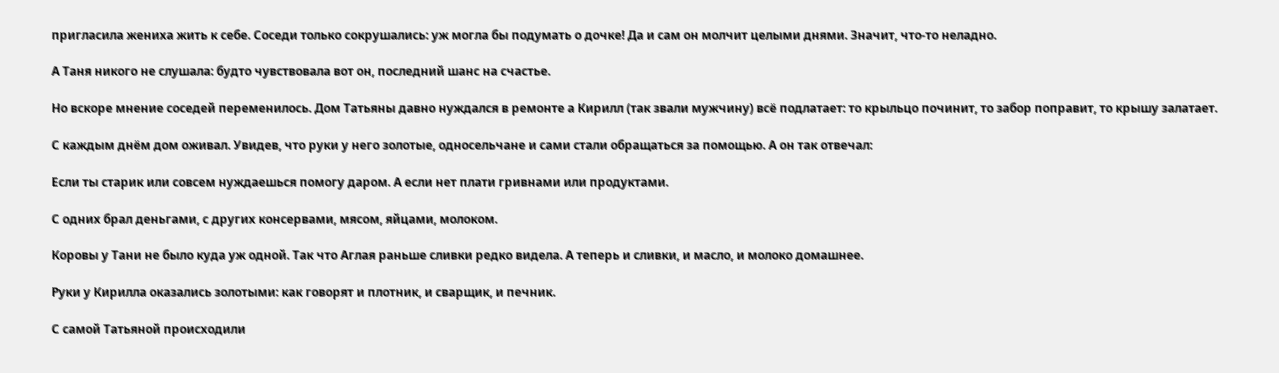пригласила жениха жить к себе. Соседи только сокрушались: уж могла бы подумать о дочке! Да и сам он молчит целыми днями. Значит, что-то неладно.

А Таня никого не слушала: будто чувствовала вот он, последний шанс на счастье.

Но вскоре мнение соседей переменилось. Дом Татьяны давно нуждался в ремонте а Кирилл (так звали мужчину) всё подлатает: то крыльцо починит, то забор поправит, то крышу залатает.

С каждым днём дом оживал. Увидев, что руки у него золотые, односельчане и сами стали обращаться за помощью. А он так отвечал:

Если ты старик или совсем нуждаешься помогу даром. А если нет плати гривнами или продуктами.

С одних брал деньгами, с других консервами, мясом, яйцами, молоком.

Коровы у Тани не было куда уж одной. Так что Аглая раньше сливки редко видела. А теперь и сливки, и масло, и молоко домашнее.

Руки у Кирилла оказались золотыми: как говорят и плотник, и сварщик, и печник.

С самой Татьяной происходили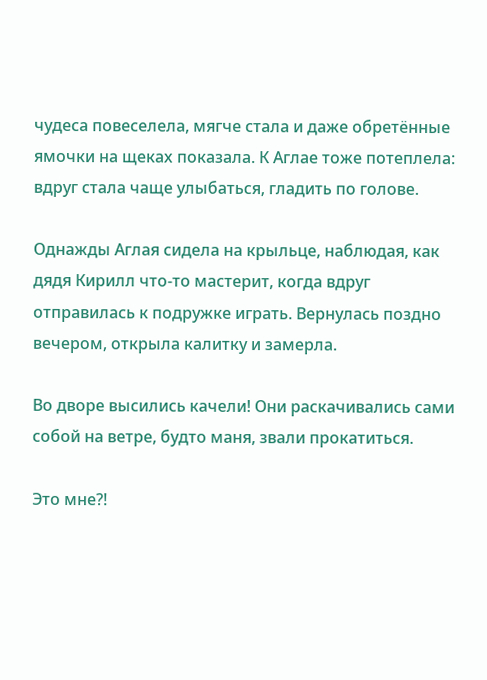чудеса повеселела, мягче стала и даже обретённые ямочки на щеках показала. К Аглае тоже потеплела: вдруг стала чаще улыбаться, гладить по голове.

Однажды Аглая сидела на крыльце, наблюдая, как дядя Кирилл что-то мастерит, когда вдруг отправилась к подружке играть. Вернулась поздно вечером, открыла калитку и замерла.

Во дворе высились качели! Они раскачивались сами собой на ветре, будто маня, звали прокатиться.

Это мне?!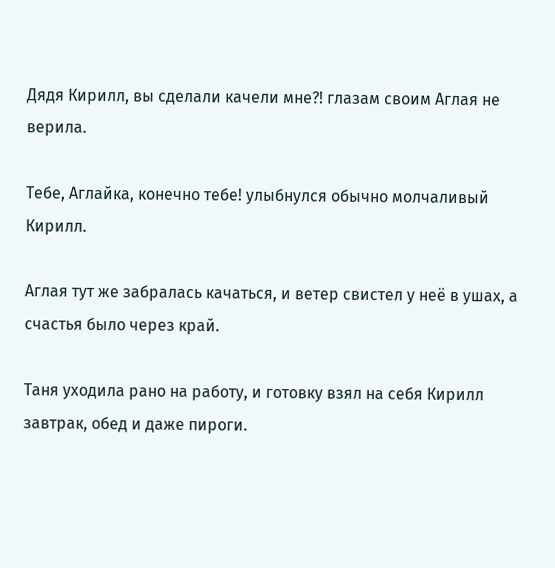Дядя Кирилл, вы сделали качели мне?! глазам своим Аглая не верила.

Тебе, Аглайка, конечно тебе! улыбнулся обычно молчаливый Кирилл.

Аглая тут же забралась качаться, и ветер свистел у неё в ушах, а счастья было через край.

Таня уходила рано на работу, и готовку взял на себя Кирилл завтрак, обед и даже пироги.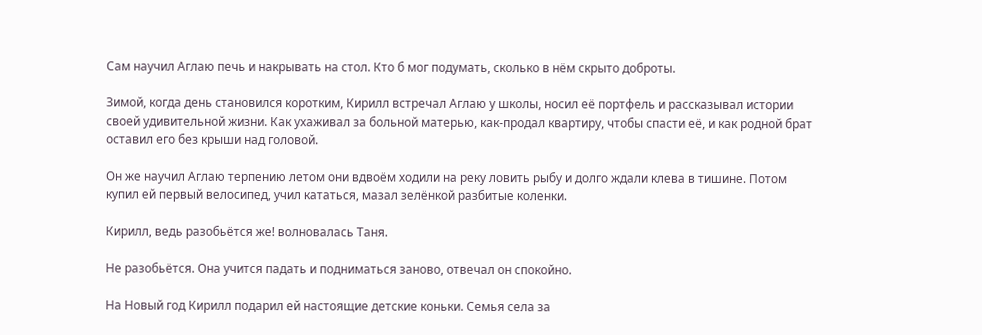Сам научил Аглаю печь и накрывать на стол. Кто б мог подумать, сколько в нём скрыто доброты.

Зимой, когда день становился коротким, Кирилл встречал Аглаю у школы, носил её портфель и рассказывал истории своей удивительной жизни. Как ухаживал за больной матерью, как-продал квартиру, чтобы спасти её, и как родной брат оставил его без крыши над головой.

Он же научил Аглаю терпению летом они вдвоём ходили на реку ловить рыбу и долго ждали клева в тишине. Потом купил ей первый велосипед, учил кататься, мазал зелёнкой разбитые коленки.

Кирилл, ведь разобьётся же! волновалась Таня.

Не разобьётся. Она учится падать и подниматься заново, отвечал он спокойно.

На Новый год Кирилл подарил ей настоящие детские коньки. Семья села за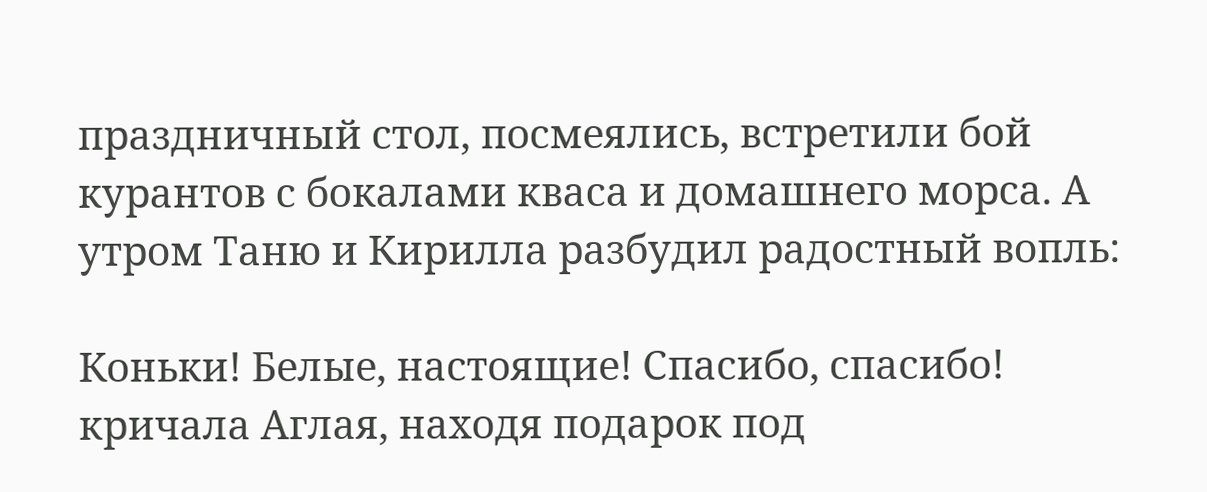праздничный стол, посмеялись, встретили бой курантов с бокалами кваса и домашнего морса. А утром Таню и Кирилла разбудил радостный вопль:

Коньки! Белые, настоящие! Спасибо, спасибо! кричала Аглая, находя подарок под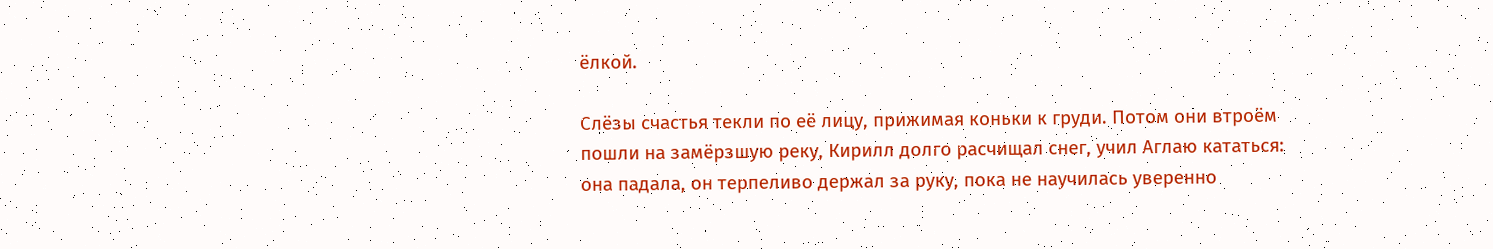ёлкой.

Слёзы счастья текли по её лицу, прижимая коньки к груди. Потом они втроём пошли на замёрзшую реку, Кирилл долго расчищал снег, учил Аглаю кататься: она падала, он терпеливо держал за руку, пока не научилась уверенно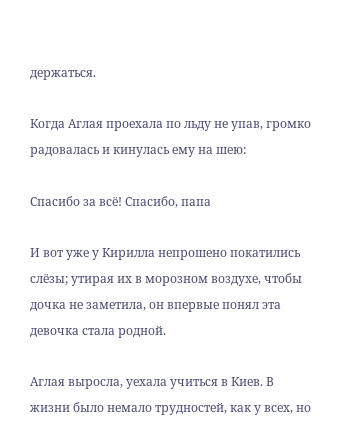держаться.

Когда Аглая проехала по льду не упав, громко радовалась и кинулась ему на шею:

Спасибо за всё! Спасибо, папа

И вот уже у Кирилла непрошено покатились слёзы; утирая их в морозном воздухе, чтобы дочка не заметила, он впервые понял эта девочка стала родной.

Аглая выросла, уехала учиться в Киев. В жизни было немало трудностей, как у всех, но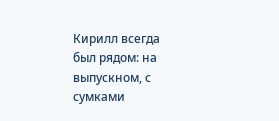Кирилл всегда был рядом: на выпускном, с сумками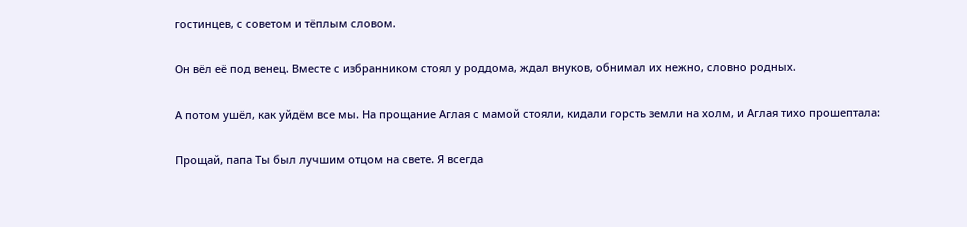гостинцев, с советом и тёплым словом.

Он вёл её под венец. Вместе с избранником стоял у роддома, ждал внуков, обнимал их нежно, словно родных.

А потом ушёл, как уйдём все мы. На прощание Аглая с мамой стояли, кидали горсть земли на холм, и Аглая тихо прошептала:

Прощай, папа Ты был лучшим отцом на свете. Я всегда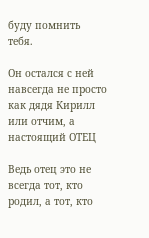буду помнить тебя.

Он остался с ней навсегда не просто как дядя Кирилл или отчим, а настоящий ОТЕЦ

Ведь отец это не всегда тот, кто родил, а тот, кто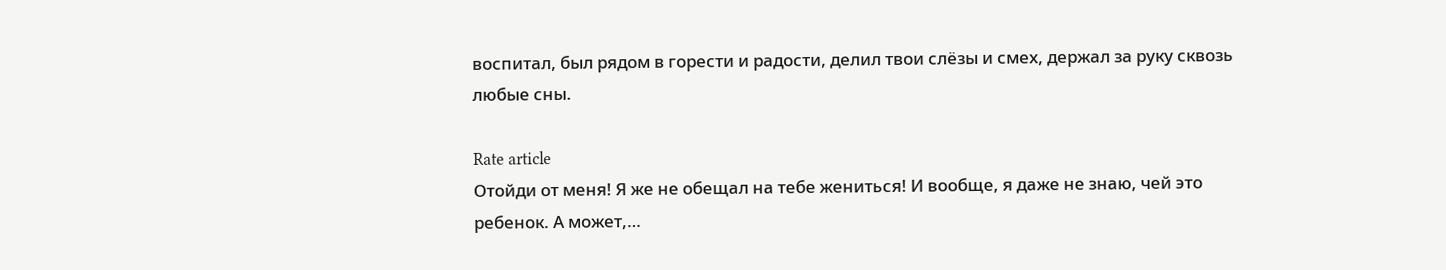воспитал, был рядом в горести и радости, делил твои слёзы и смех, держал за руку сквозь любые сны.

Rate article
Отойди от меня! Я же не обещал на тебе жениться! И вообще, я даже не знаю, чей это ребенок. А может,…